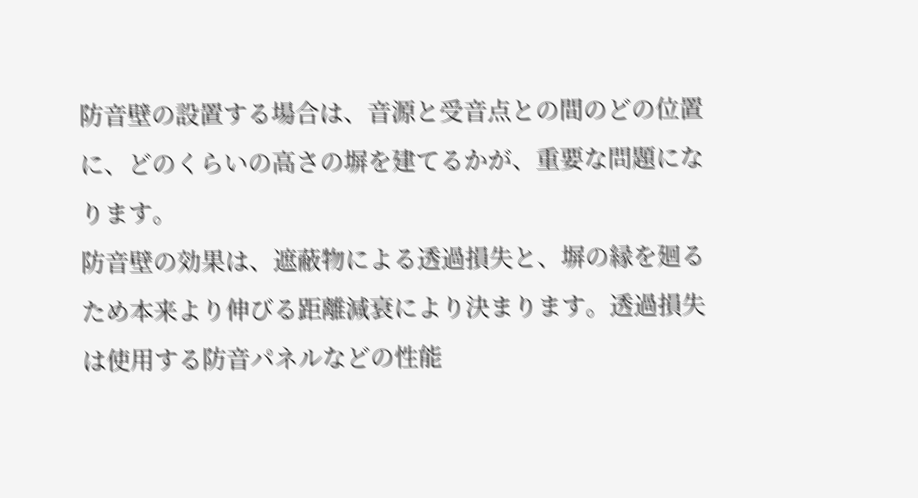防音壁の設置する場合は、音源と受音点との間のどの位置に、どのくらいの高さの塀を建てるかが、重要な問題になります。
防音壁の効果は、遮蔽物による透過損失と、塀の縁を廻るため本来より伸びる距離減衰により決まります。透過損失は使用する防音パネルなどの性能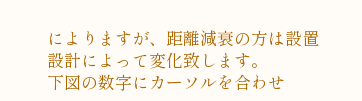によりますが、距離減衰の方は設置設計によって変化致します。
下図の数字にカーソルを合わせ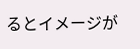るとイメージが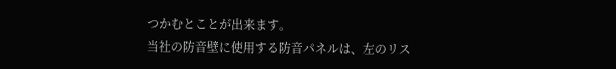つかむとことが出来ます。
当社の防音壁に使用する防音パネルは、左のリス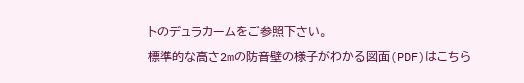トのデュラカームをご参照下さい。
標準的な高さ2mの防音壁の様子がわかる図面(PDF)はこちら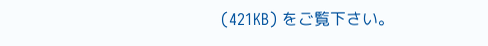(421KB) をご覧下さい。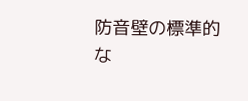防音壁の標準的な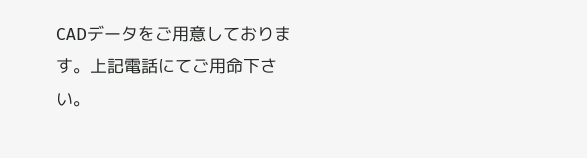CADデータをご用意しております。上記電話にてご用命下さい。